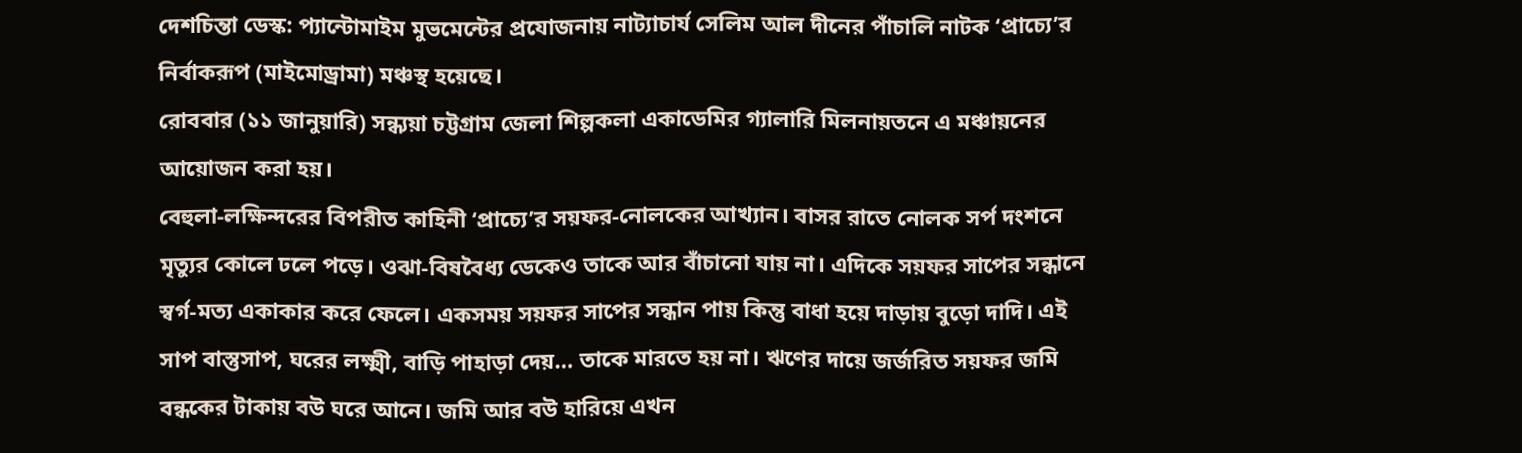দেশচিন্তা ডেস্ক: প্যান্টোমাইম মুভমেন্টের প্রযোজনায় নাট্যাচার্য সেলিম আল দীনের পাঁচালি নাটক ‘প্রাচ্যে’র নির্বাকরূপ (মাইমোড্রামা) মঞ্চস্থ হয়েছে।
রোববার (১১ জানুয়ারি) সন্ধ্যয়া চট্টগ্রাম জেলা শিল্পকলা একাডেমির গ্যালারি মিলনায়তনে এ মঞ্চায়নের আয়োজন করা হয়।
বেহুলা-লক্ষিন্দরের বিপরীত কাহিনী ‘প্রাচ্যে’র সয়ফর-নোলকের আখ্যান। বাসর রাতে নোলক সর্প দংশনে মৃত্যুর কোলে ঢলে পড়ে। ওঝা-বিষবৈধ্য ডেকেও তাকে আর বাঁচানো যায় না। এদিকে সয়ফর সাপের সন্ধানে স্বর্গ-মত্য একাকার করে ফেলে। একসময় সয়ফর সাপের সন্ধান পায় কিন্তু বাধা হয়ে দাড়ায় বুড়ো দাদি। এই সাপ বাস্তুসাপ, ঘরের লক্ষ্মী, বাড়ি পাহাড়া দেয়… তাকে মারতে হয় না। ঋণের দায়ে জর্জরিত সয়ফর জমি বন্ধকের টাকায় বউ ঘরে আনে। জমি আর বউ হারিয়ে এখন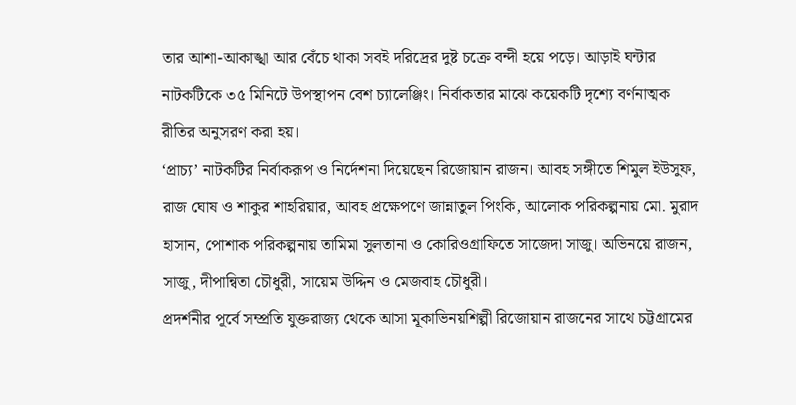তার আশা-আকাঙ্খা আর বেঁচে থাকা সবই দরিদ্রের দুষ্ট চক্রে বন্দী হয়ে পড়ে। আড়াই ঘন্টার নাটকটিকে ৩৫ মিনিটে উপস্থাপন বেশ চ্যালেঞ্জিং। নির্বাকতার মাঝে কয়েকটি দৃশ্যে বর্ণনাত্মক রীতির অনুসরণ করা হয়।
‘প্রাচ্য’ নাটকটির নির্বাকরূপ ও নির্দেশনা দিয়েছেন রিজোয়ান রাজন। আবহ সঙ্গীতে শিমুল ইউসুফ, রাজ ঘোষ ও শাকুর শাহরিয়ার, আবহ প্রক্ষেপণে জান্নাতুল পিংকি, আলোক পরিকল্পনায় মো. মুরাদ হাসান, পোশাক পরিকল্পনায় তামিমা সুলতানা ও কোরিওগ্রাফিতে সাজেদা সাজু। অভিনয়ে রাজন, সাজু, দীপান্বিতা চৌধুরী, সায়েম উদ্দিন ও মেজবাহ চৌধুরী।
প্রদর্শনীর পূর্বে সম্প্রতি যুক্তরাজ্য থেকে আসা মূকাভিনয়শিল্পী রিজোয়ান রাজনের সাথে চট্টগ্রামের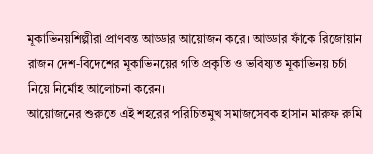মূকাভিনয়শিল্পীরা প্রাণবন্ত আড্ডার আয়োজন করে। আড্ডার ফাঁকে রিজোয়ান রাজন দেশ-বিদেশের মূকাভিনয়ের গতি প্রকৃতি ও ভবিষ্যত মূকাভিনয় চর্চা নিয়ে নির্মোহ আলোচনা করেন।
আয়োজনের শুরুতে এই শহরের পরিচিতমুখ সমাজসেবক হাসান মারুফ রুমি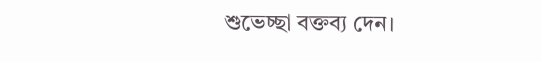শুভেচ্ছা বক্তব্য দেন।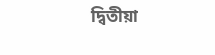দ্বিতীয়া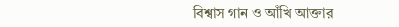বিশ্বাস গান ও আঁখি আক্তার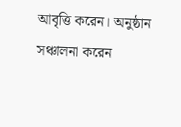আবৃত্তি করেন। অনুষ্ঠান সঞ্চালনা করেন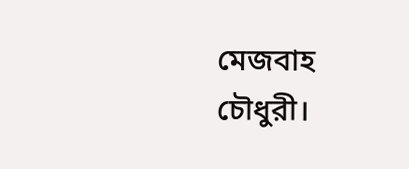মেজবাহ চৌধুরী।